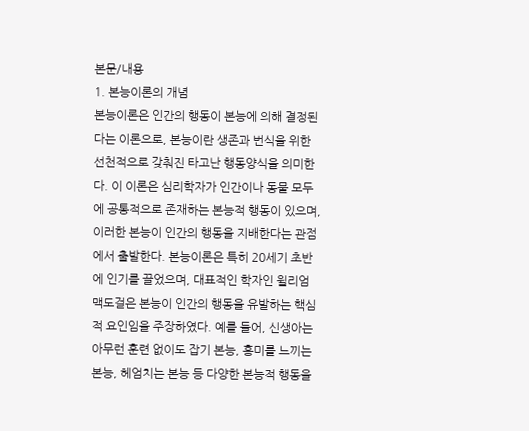본문/내용
1. 본능이론의 개념
본능이론은 인간의 행동이 본능에 의해 결정된다는 이론으로, 본능이란 생존과 번식을 위한 선천적으로 갖춰진 타고난 행동양식을 의미한다. 이 이론은 심리학자가 인간이나 동물 모두에 공통적으로 존재하는 본능적 행동이 있으며, 이러한 본능이 인간의 행동을 지배한다는 관점에서 출발한다. 본능이론은 특히 20세기 초반에 인기를 끌었으며, 대표적인 학자인 윌리엄 맥도걸은 본능이 인간의 행동을 유발하는 핵심적 요인임을 주장하였다. 예를 들어, 신생아는 아무런 훈련 없이도 잡기 본능, 흥미를 느끼는 본능, 헤엄치는 본능 등 다양한 본능적 행동을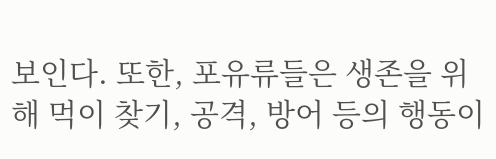보인다. 또한, 포유류들은 생존을 위해 먹이 찾기, 공격, 방어 등의 행동이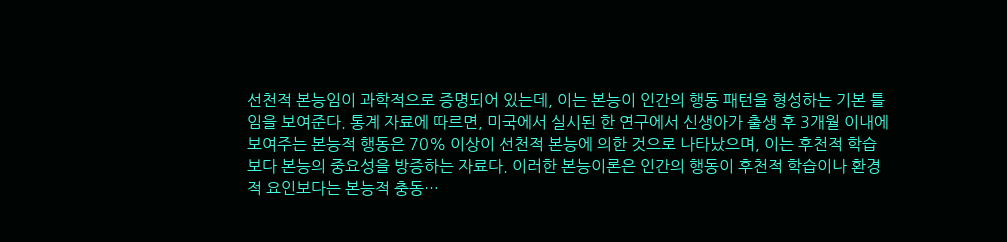선천적 본능임이 과학적으로 증명되어 있는데, 이는 본능이 인간의 행동 패턴을 형성하는 기본 틀임을 보여준다. 통계 자료에 따르면, 미국에서 실시된 한 연구에서 신생아가 출생 후 3개월 이내에 보여주는 본능적 행동은 70% 이상이 선천적 본능에 의한 것으로 나타났으며, 이는 후천적 학습보다 본능의 중요성을 방증하는 자료다. 이러한 본능이론은 인간의 행동이 후천적 학습이나 환경적 요인보다는 본능적 충동…